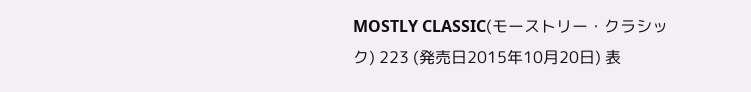MOSTLY CLASSIC(モーストリー・クラシック) 223 (発売日2015年10月20日) 表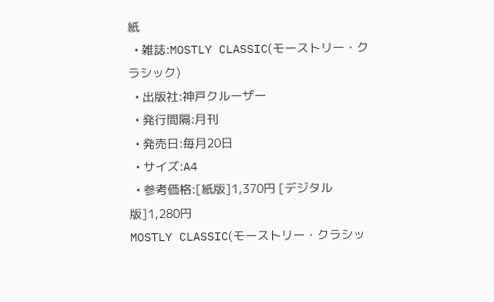紙
  • 雑誌:MOSTLY CLASSIC(モーストリー・クラシック)
  • 出版社:神戸クルーザー
  • 発行間隔:月刊
  • 発売日:毎月20日
  • サイズ:A4
  • 参考価格:[紙版]1,370円 [デジタル版]1,280円
MOSTLY CLASSIC(モーストリー・クラシッ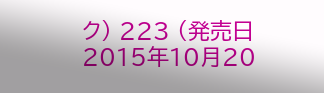ク) 223 (発売日2015年10月20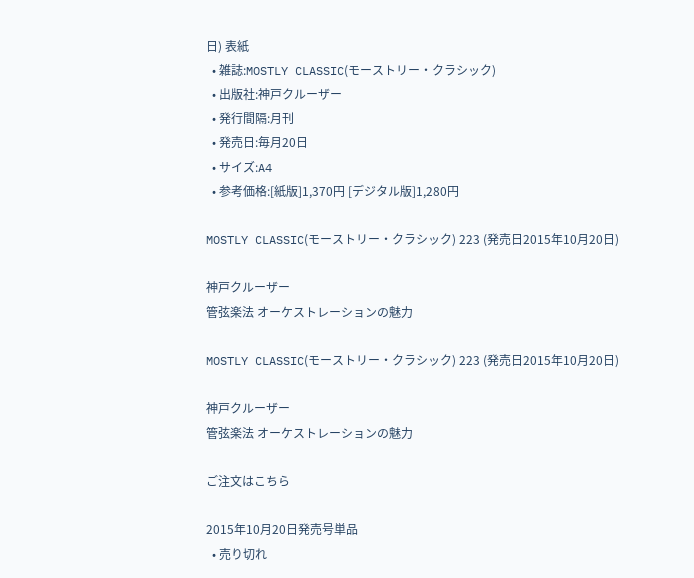日) 表紙
  • 雑誌:MOSTLY CLASSIC(モーストリー・クラシック)
  • 出版社:神戸クルーザー
  • 発行間隔:月刊
  • 発売日:毎月20日
  • サイズ:A4
  • 参考価格:[紙版]1,370円 [デジタル版]1,280円

MOSTLY CLASSIC(モーストリー・クラシック) 223 (発売日2015年10月20日)

神戸クルーザー
管弦楽法 オーケストレーションの魅力

MOSTLY CLASSIC(モーストリー・クラシック) 223 (発売日2015年10月20日)

神戸クルーザー
管弦楽法 オーケストレーションの魅力

ご注文はこちら

2015年10月20日発売号単品
  • 売り切れ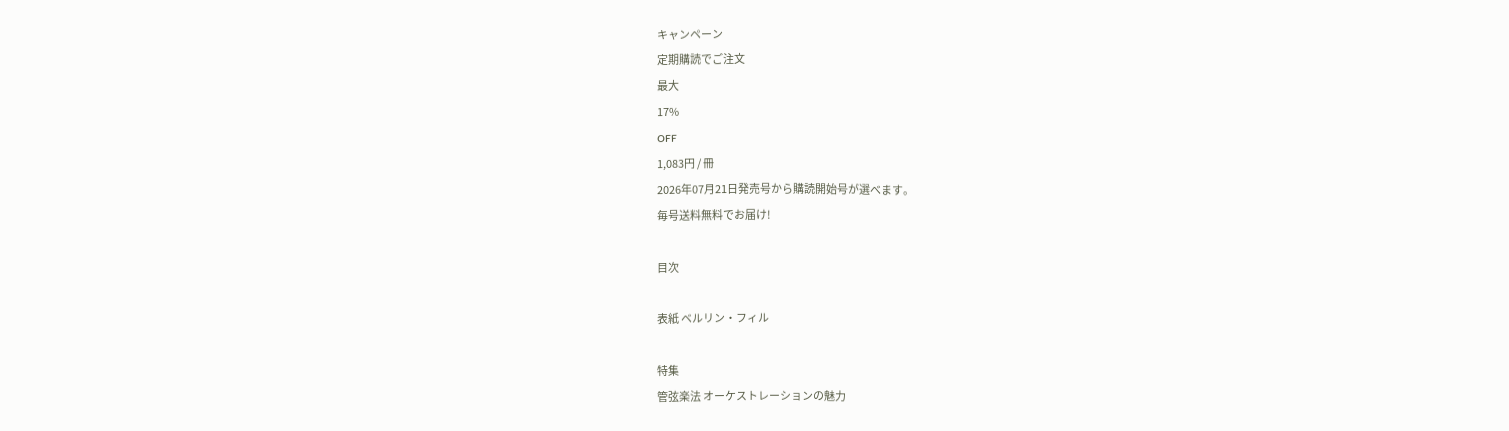キャンペーン
定期購読でご注文
最大
17%
OFF
1,083円 / 冊
2026年07月21日発売号から購読開始号が選べます。
毎号送料無料でお届け!

目次

表紙 ベルリン・フィル

特集
管弦楽法 オーケストレーションの魅力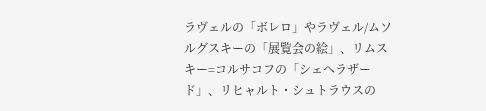ラヴェルの「ボレロ」やラヴェル/ムソルグスキーの「展覧会の絵」、リムスキー=コルサコフの「シェへラザード」、リヒャルト・シュトラウスの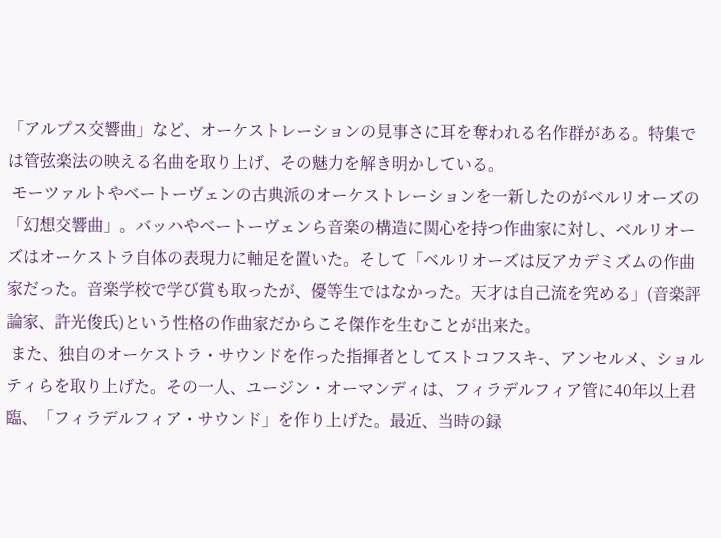「アルプス交響曲」など、オーケストレーションの見事さに耳を奪われる名作群がある。特集では管弦楽法の映える名曲を取り上げ、その魅力を解き明かしている。
 モーツァルトやベートーヴェンの古典派のオーケストレーションを一新したのがベルリオーズの「幻想交響曲」。バッハやベートーヴェンら音楽の構造に関心を持つ作曲家に対し、ベルリオーズはオーケストラ自体の表現力に軸足を置いた。そして「ベルリオーズは反アカデミズムの作曲家だった。音楽学校で学び賞も取ったが、優等生ではなかった。天才は自己流を究める」(音楽評論家、許光俊氏)という性格の作曲家だからこそ傑作を生むことが出来た。
 また、独自のオーケストラ・サウンドを作った指揮者としてストコフスキ-、アンセルメ、ショルティらを取り上げた。その一人、ユージン・オーマンディは、フィラデルフィア管に40年以上君臨、「フィラデルフィア・サウンド」を作り上げた。最近、当時の録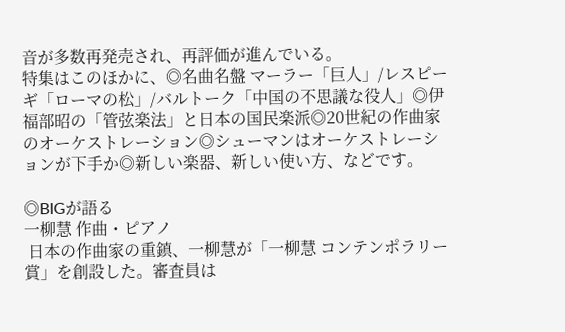音が多数再発売され、再評価が進んでいる。
特集はこのほかに、◎名曲名盤 マーラー「巨人」/レスピーギ「ローマの松」/バルトーク「中国の不思議な役人」◎伊福部昭の「管弦楽法」と日本の国民楽派◎20世紀の作曲家のオーケストレーション◎シューマンはオーケストレーションが下手か◎新しい楽器、新しい使い方、などです。

◎BIGが語る
一柳慧 作曲・ピアノ
 日本の作曲家の重鎮、一柳慧が「一柳慧 コンテンポラリー賞」を創設した。審査員は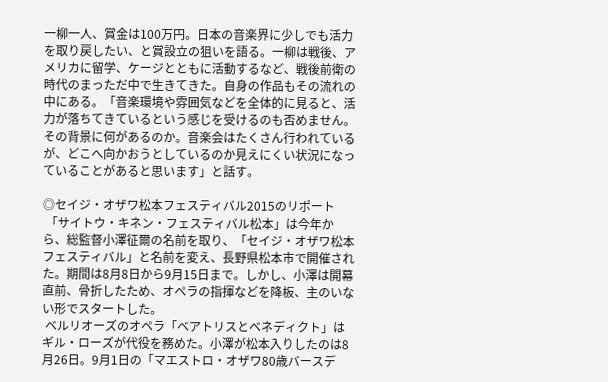一柳一人、賞金は100万円。日本の音楽界に少しでも活力を取り戻したい、と賞設立の狙いを語る。一柳は戦後、アメリカに留学、ケージとともに活動するなど、戦後前衛の時代のまっただ中で生きてきた。自身の作品もその流れの中にある。「音楽環境や雰囲気などを全体的に見ると、活力が落ちてきているという感じを受けるのも否めません。その背景に何があるのか。音楽会はたくさん行われているが、どこへ向かおうとしているのか見えにくい状況になっていることがあると思います」と話す。

◎セイジ・オザワ松本フェスティバル2015のリポート
 「サイトウ・キネン・フェスティバル松本」は今年から、総監督小澤征爾の名前を取り、「セイジ・オザワ松本フェスティバル」と名前を変え、長野県松本市で開催された。期間は8月8日から9月15日まで。しかし、小澤は開幕直前、骨折したため、オペラの指揮などを降板、主のいない形でスタートした。
 ベルリオーズのオペラ「ベアトリスとベネディクト」はギル・ローズが代役を務めた。小澤が松本入りしたのは8月26日。9月1日の「マエストロ・オザワ80歳バースデ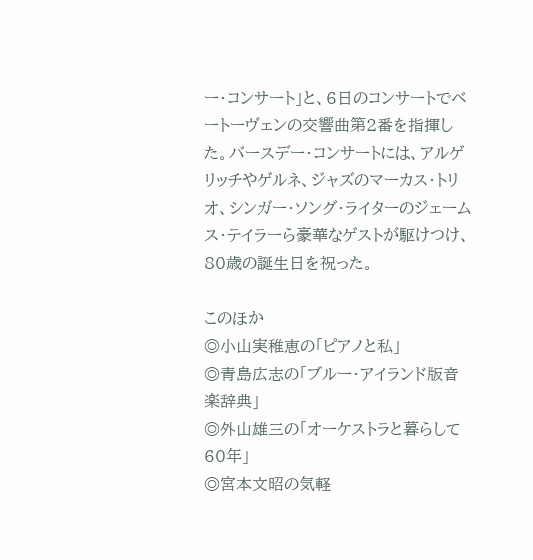ー・コンサート」と、6日のコンサートでベートーヴェンの交響曲第2番を指揮した。バースデー・コンサートには、アルゲリッチやゲルネ、ジャズのマーカス・トリオ、シンガー・ソング・ライターのジェームス・テイラーら豪華なゲストが駆けつけ、80歳の誕生日を祝った。

このほか
◎小山実稚恵の「ピアノと私」
◎青島広志の「ブルー・アイランド版音楽辞典」
◎外山雄三の「オーケストラと暮らして60年」
◎宮本文昭の気軽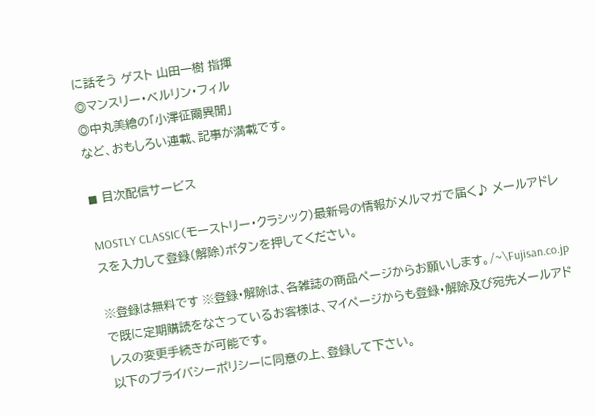に話そう ゲスト 山田一樹 指揮
◎マンスリー・ベルリン・フィル
◎中丸美繪の「小澤征爾異聞」
など、おもしろい連載、記事が満載です。

◼ 目次配信サービス

MOSTLY CLASSIC(モーストリー・クラシック)最新号の情報がメルマガで届く♪ メールアドレスを入力して登録(解除)ボタンを押してください。

※登録は無料です ※登録・解除は、各雑誌の商品ページからお願いします。/~\Fujisan.co.jpで既に定期購読をなさっているお客様は、マイページからも登録・解除及び宛先メールアドレスの変更手続きが可能です。
以下のプライバシーポリシーに同意の上、登録して下さい。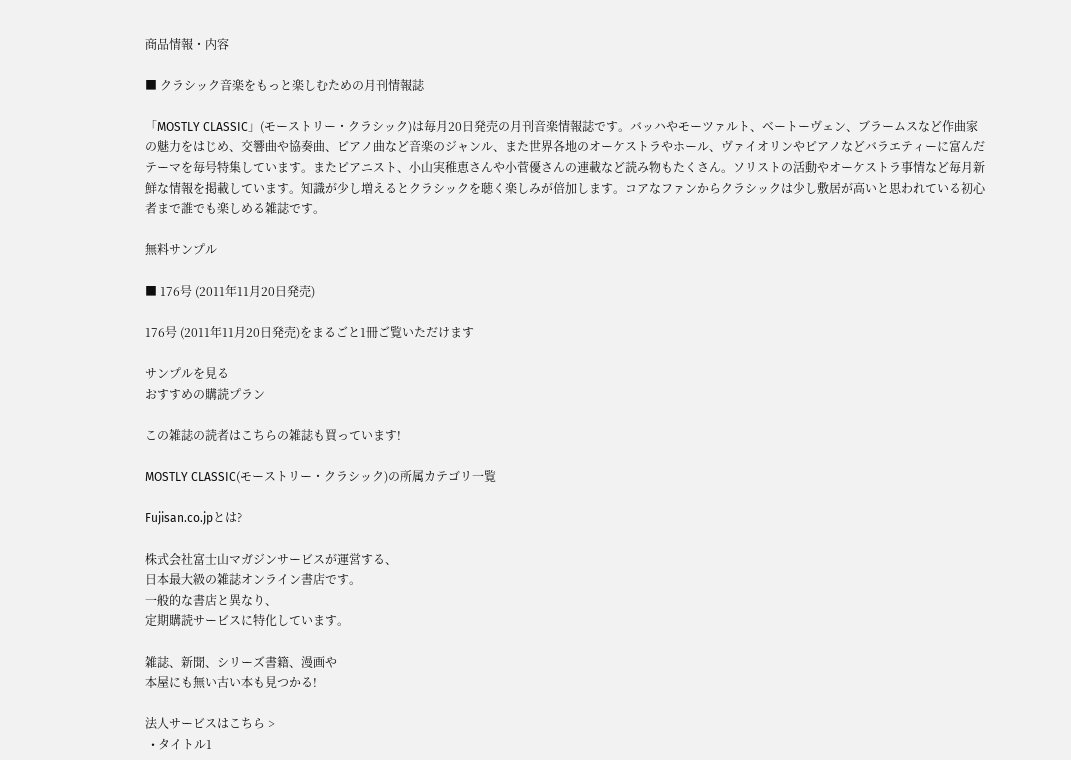商品情報・内容

■ クラシック音楽をもっと楽しむための月刊情報誌

「MOSTLY CLASSIC」(モーストリー・クラシック)は毎月20日発売の月刊音楽情報誌です。バッハやモーツァルト、ベートーヴェン、ブラームスなど作曲家の魅力をはじめ、交響曲や協奏曲、ピアノ曲など音楽のジャンル、また世界各地のオーケストラやホール、ヴァイオリンやピアノなどバラエティーに富んだテーマを毎号特集しています。またピアニスト、小山実稚恵さんや小菅優さんの連載など読み物もたくさん。ソリストの活動やオーケストラ事情など毎月新鮮な情報を掲載しています。知識が少し増えるとクラシックを聴く楽しみが倍加します。コアなファンからクラシックは少し敷居が高いと思われている初心者まで誰でも楽しめる雑誌です。

無料サンプル

■ 176号 (2011年11月20日発売)

176号 (2011年11月20日発売)をまるごと1冊ご覧いただけます

サンプルを見る
おすすめの購読プラン

この雑誌の読者はこちらの雑誌も買っています!

MOSTLY CLASSIC(モーストリー・クラシック)の所属カテゴリ一覧

Fujisan.co.jpとは?

株式会社富士山マガジンサービスが運営する、
日本最大級の雑誌オンライン書店です。
一般的な書店と異なり、
定期購読サービスに特化しています。

雑誌、新聞、シリーズ書籍、漫画や
本屋にも無い古い本も見つかる!

法人サービスはこちら >
  • タイトル1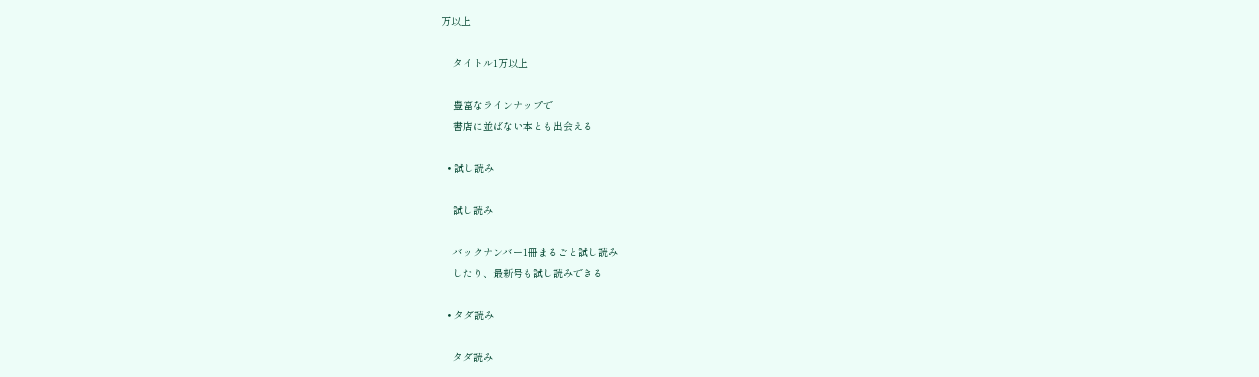万以上

    タイトル1万以上

    豊富なラインナップで
    書店に並ばない本とも出会える

  • 試し読み

    試し読み

    バックナンバー1冊まるごと試し読み
    したり、最新号も試し読みできる

  • タダ読み

    タダ読み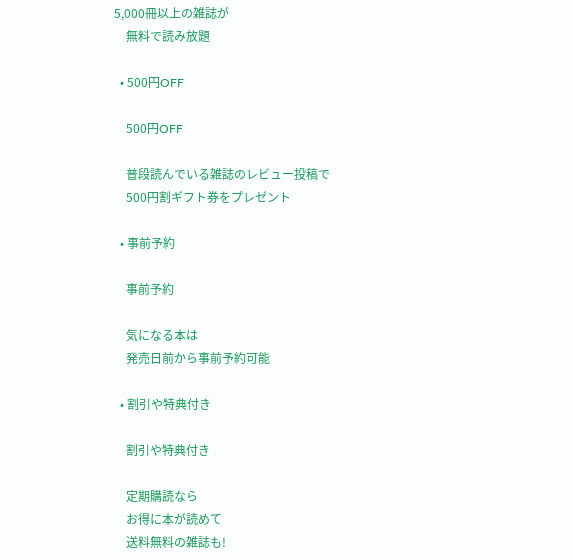5,000冊以上の雑誌が
    無料で読み放題

  • 500円OFF

    500円OFF

    普段読んでいる雑誌のレビュー投稿で
    500円割ギフト券をプレゼント

  • 事前予約

    事前予約

    気になる本は
    発売日前から事前予約可能

  • 割引や特典付き

    割引や特典付き

    定期購読なら
    お得に本が読めて
    送料無料の雑誌も!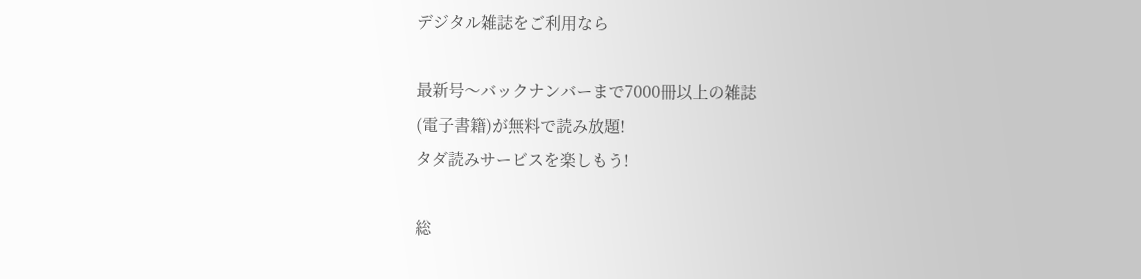デジタル雑誌をご利用なら

最新号〜バックナンバーまで7000冊以上の雑誌
(電子書籍)が無料で読み放題!
タダ読みサービスを楽しもう!

総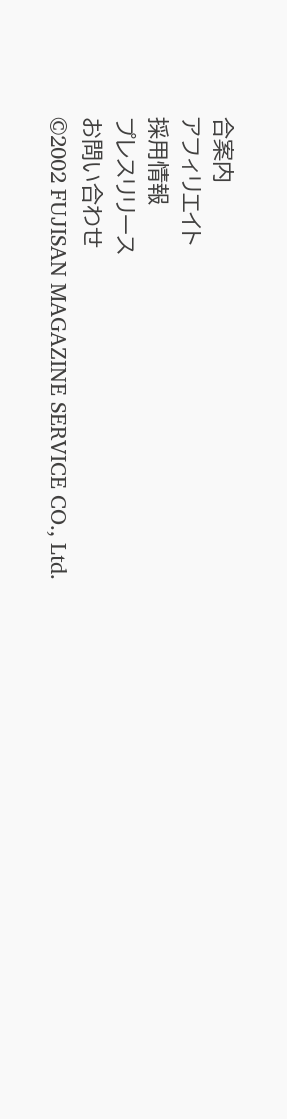合案内
アフィリエイト
採用情報
プレスリリース
お問い合わせ
©2002 FUJISAN MAGAZINE SERVICE CO., Ltd.